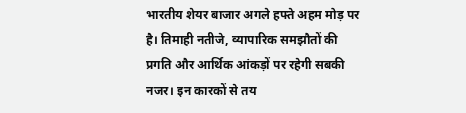भारतीय शेयर बाजार अगले हफ्ते अहम मोड़ पर है। तिमाही नतीजे, व्यापारिक समझौतों की प्रगति और आर्थिक आंकड़ों पर रहेगी सबकी नजर। इन कारकों से तय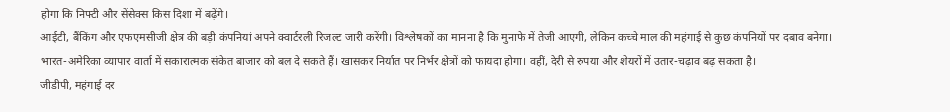होगा कि निफ्टी और सेंसेक्स किस दिशा में बढ़ेंगे।
आईटी, बैंकिंग और एफएमसीजी क्षेत्र की बड़ी कंपनियां अपने क्वार्टरली रिजल्ट जारी करेंगी। विश्लेषकों का मानना है कि मुनाफे में तेजी आएगी, लेकिन कच्चे माल की महंगाई से कुछ कंपनियों पर दबाव बनेगा।
भारत-अमेरिका व्यापार वार्ता में सकारात्मक संकेत बाजार को बल दे सकते हैं। खासकर निर्यात पर निर्भर क्षेत्रों को फायदा होगा। वहीं, देरी से रुपया और शेयरों में उतार-चढ़ाव बढ़ सकता है।
जीडीपी, महंगाई दर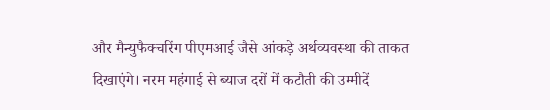और मैन्युफैक्चरिंग पीएमआई जैसे आंकड़े अर्थव्यवस्था की ताकत दिखाएंगे। नरम महंगाई से ब्याज दरों में कटौती की उम्मीदें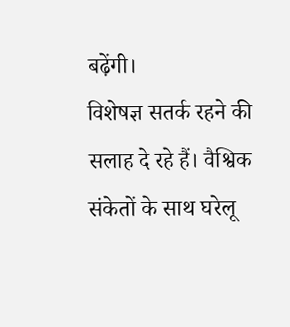बढ़ेंगी।
विशेषज्ञ सतर्क रहने की सलाह दे रहे हैं। वैश्विक संकेतों के साथ घरेलू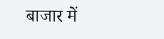बाजार में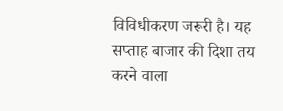विविधीकरण जरूरी है। यह सप्ताह बाजार की दिशा तय करने वाला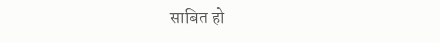साबित हो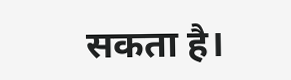सकता है।